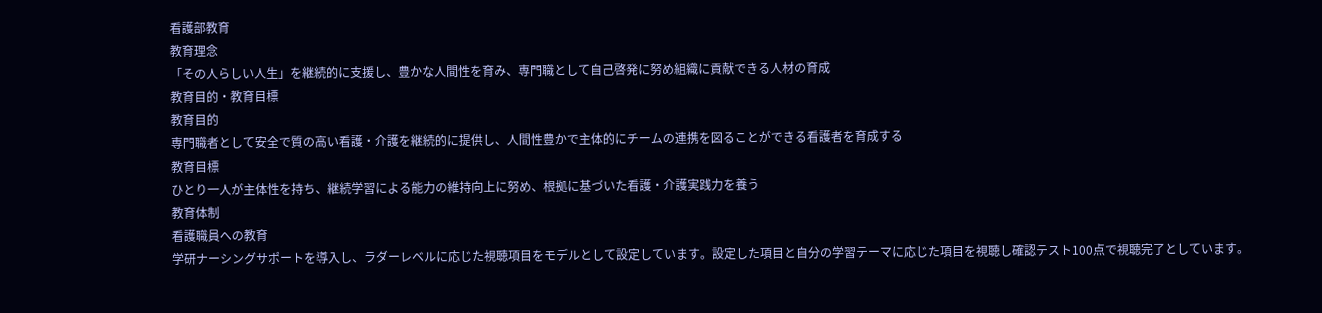看護部教育
教育理念
「その人らしい人生」を継続的に支援し、豊かな人間性を育み、専門職として自己啓発に努め組織に貢献できる人材の育成
教育目的・教育目標
教育目的
専門職者として安全で質の高い看護・介護を継続的に提供し、人間性豊かで主体的にチームの連携を図ることができる看護者を育成する
教育目標
ひとり一人が主体性を持ち、継続学習による能力の維持向上に努め、根拠に基づいた看護・介護実践力を養う
教育体制
看護職員への教育
学研ナーシングサポートを導入し、ラダーレベルに応じた視聴項目をモデルとして設定しています。設定した項目と自分の学習テーマに応じた項目を視聴し確認テスト100点で視聴完了としています。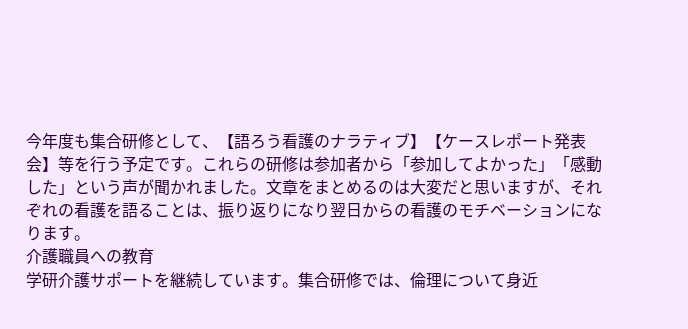今年度も集合研修として、【語ろう看護のナラティブ】【ケースレポート発表会】等を行う予定です。これらの研修は参加者から「参加してよかった」「感動した」という声が聞かれました。文章をまとめるのは大変だと思いますが、それぞれの看護を語ることは、振り返りになり翌日からの看護のモチベーションになります。
介護職員への教育
学研介護サポートを継続しています。集合研修では、倫理について身近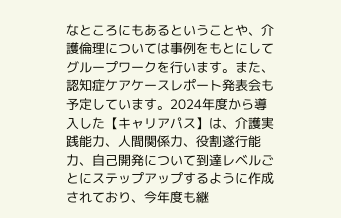なところにもあるということや、介護倫理については事例をもとにしてグループワークを行います。また、認知症ケアケースレポート発表会も予定しています。2024年度から導入した【キャリアパス】は、介護実践能力、人間関係力、役割遂行能力、自己開発について到達レベルごとにステップアップするように作成されており、今年度も継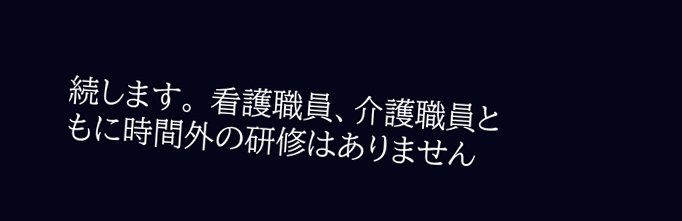続します。 看護職員、介護職員ともに時間外の研修はありません